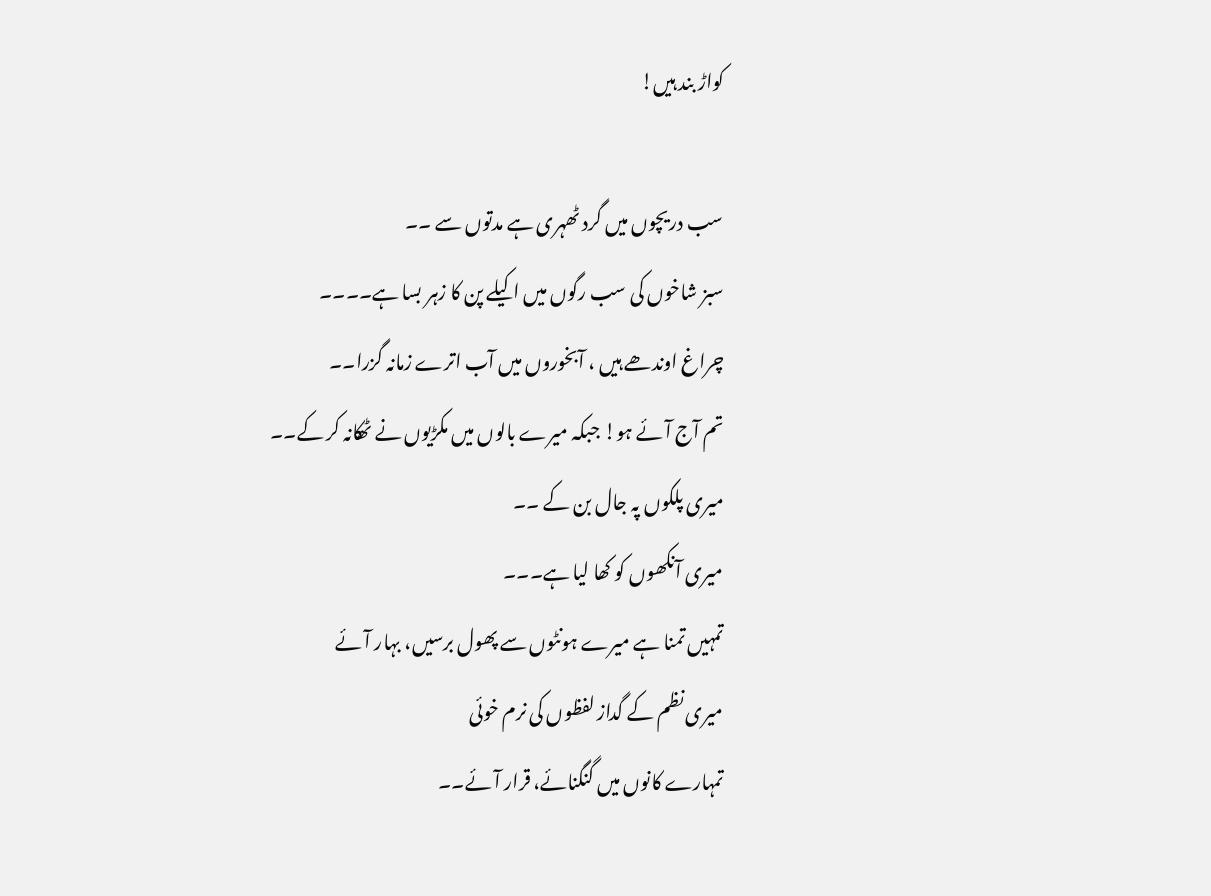کواڑ بند ہیں!

سب دریچوں میں گرد ٹھہری ہے مدتوں سے ۔۔
سبز شاخوں کی سب رگوں میں اکیلے پن کا زہر بسا ہے۔۔۔۔
چراغ اوندھے ہیں ، آبخوروں میں آب اترے زمانہ گزرا۔۔
تم آج آئے ہو! جبکہ میرے بالوں میں مکڑیوں نے ٹھکانہ کر کے۔۔
میری پلکوں پہ جال بن کے ۔۔
میری آنکھوں کو کھا لیا ہے۔۔۔
تمہیں تمنا ہے میرے ہونٹوں سے پھول برسیں، بہار آئے
میری نظم کے گداز لفظوں کی نرم خوئی
تمہارے کانوں میں گنگنائے، قرار آئے۔۔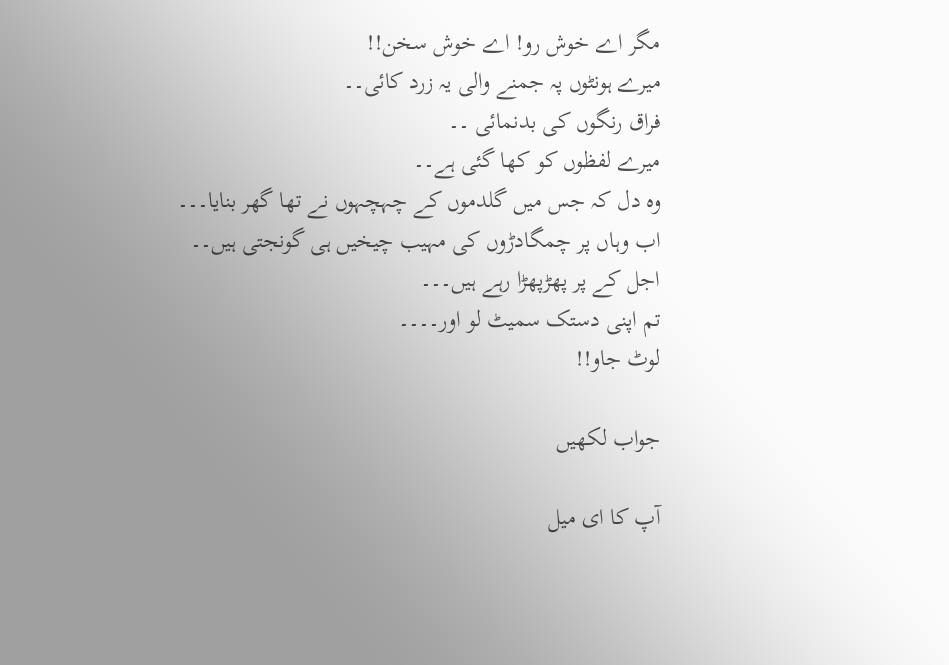مگر اے خوش رو! اے خوش سخن!!
میرے ہونٹوں پہ جمنے والی یہ زرد کائی۔۔
فراق رنگوں کی بدنمائی ۔۔
میرے لفظوں کو کھا گئی ہے۔۔
وہ دل کہ جس میں گلدموں کے چہچہوں نے تھا گھر بنایا۔۔۔
اب وہاں پر چمگادڑوں کی مہیب چیخیں ہی گونجتی ہیں۔۔
اجل کے پر پھڑپھڑا رہے ہیں۔۔۔
تم اپنی دستک سمیٹ لو اور۔۔۔۔
لوٹ جاو!!

جواب لکھیں

آپ کا ای میل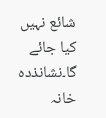شائع نہیں کیا جائے گا۔نشانذدہ خانہ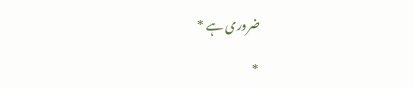ضروری ہے *

*